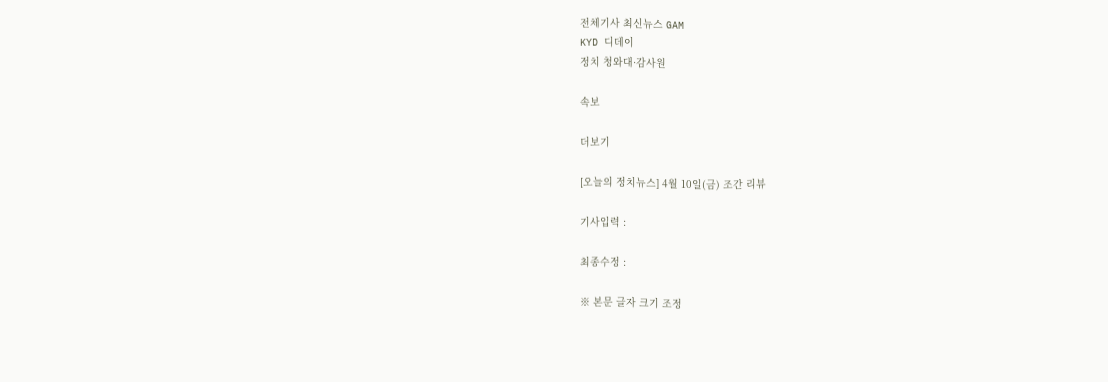전체기사 최신뉴스 GAM
KYD 디데이
정치 청와대·감사원

속보

더보기

[오늘의 정치뉴스] 4월 10일(금) 조간 리뷰

기사입력 :

최종수정 :

※ 본문 글자 크기 조정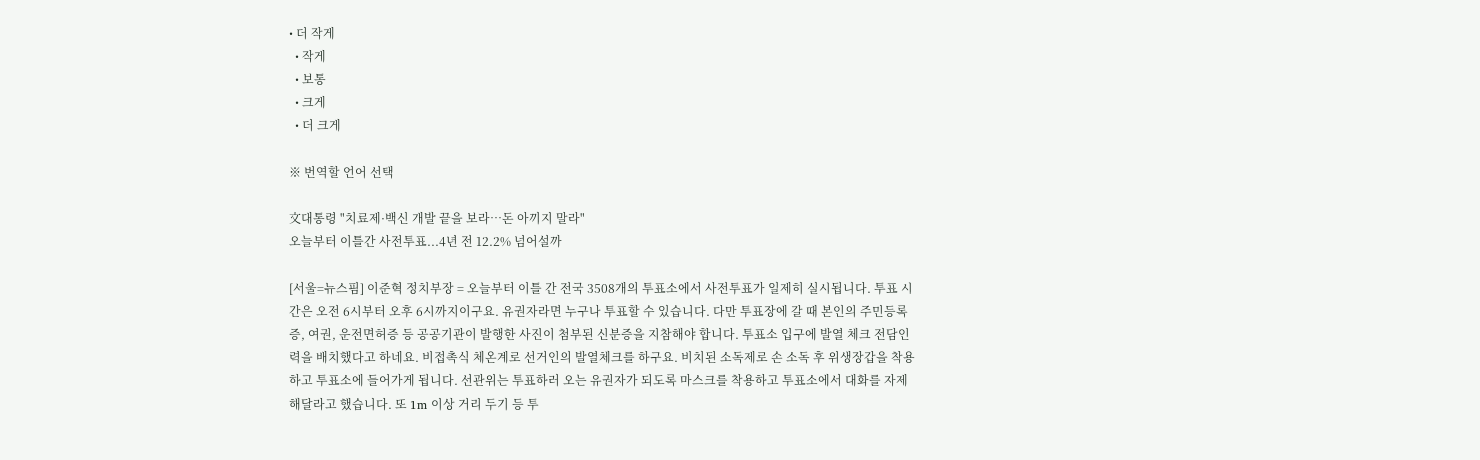• 더 작게
  • 작게
  • 보통
  • 크게
  • 더 크게

※ 번역할 언어 선택

文대통령 "치료제·백신 개발 끝을 보라…돈 아끼지 말라"
오늘부터 이틀간 사전투표...4년 전 12.2% 넘어설까

[서울=뉴스핌] 이준혁 정치부장 = 오늘부터 이틀 간 전국 3508개의 투표소에서 사전투표가 일제히 실시됩니다. 투표 시간은 오전 6시부터 오후 6시까지이구요. 유권자라면 누구나 투표할 수 있습니다. 다만 투표장에 갈 때 본인의 주민등록증, 여권, 운전면허증 등 공공기관이 발행한 사진이 첨부된 신분증을 지참해야 합니다. 투표소 입구에 발열 체크 전담인력을 배치했다고 하네요. 비접촉식 체온계로 선거인의 발열체크를 하구요. 비치된 소독제로 손 소독 후 위생장갑을 착용하고 투표소에 들어가게 됩니다. 선관위는 투표하러 오는 유권자가 되도록 마스크를 착용하고 투표소에서 대화를 자제해달라고 했습니다. 또 1m 이상 거리 두기 등 투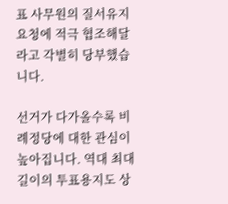표 사무원의 질서유지 요청에 적극 협조해달라고 각별히 당부했습니다.

선거가 다가올수록 비례정당에 대한 관심이 높아집니다. 역대 최대 길이의 투표용지도 상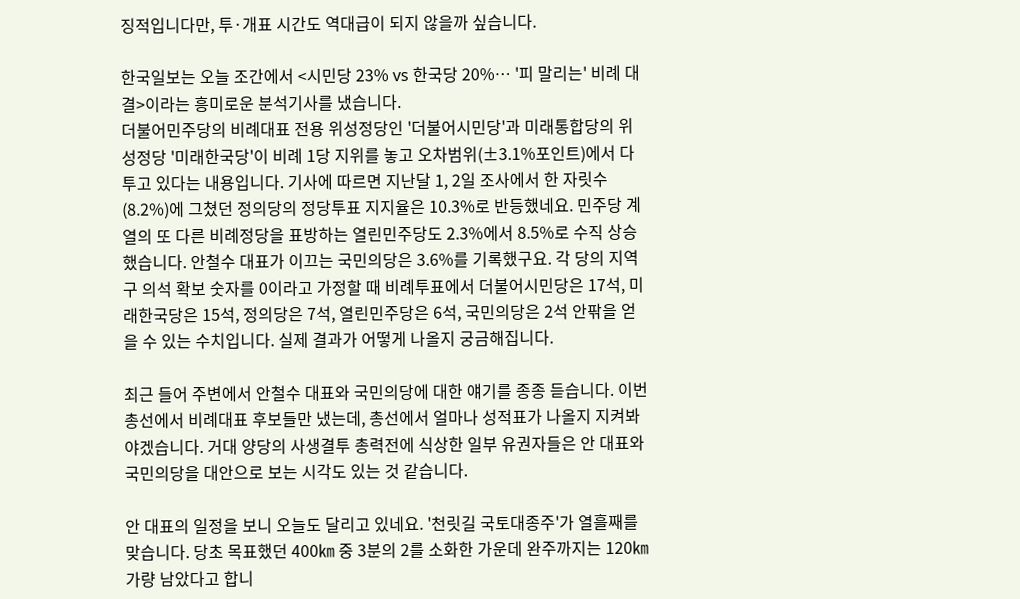징적입니다만, 투·개표 시간도 역대급이 되지 않을까 싶습니다.

한국일보는 오늘 조간에서 <시민당 23% vs 한국당 20%… '피 말리는' 비례 대결>이라는 흥미로운 분석기사를 냈습니다.
더불어민주당의 비례대표 전용 위성정당인 '더불어시민당'과 미래통합당의 위성정당 '미래한국당'이 비례 1당 지위를 놓고 오차범위(±3.1%포인트)에서 다투고 있다는 내용입니다. 기사에 따르면 지난달 1, 2일 조사에서 한 자릿수(8.2%)에 그쳤던 정의당의 정당투표 지지율은 10.3%로 반등했네요. 민주당 계열의 또 다른 비례정당을 표방하는 열린민주당도 2.3%에서 8.5%로 수직 상승했습니다. 안철수 대표가 이끄는 국민의당은 3.6%를 기록했구요. 각 당의 지역구 의석 확보 숫자를 0이라고 가정할 때 비례투표에서 더불어시민당은 17석, 미래한국당은 15석, 정의당은 7석, 열린민주당은 6석, 국민의당은 2석 안팎을 얻을 수 있는 수치입니다. 실제 결과가 어떻게 나올지 궁금해집니다.

최근 들어 주변에서 안철수 대표와 국민의당에 대한 얘기를 종종 듣습니다. 이번 총선에서 비례대표 후보들만 냈는데, 총선에서 얼마나 성적표가 나올지 지켜봐야겠습니다. 거대 양당의 사생결투 총력전에 식상한 일부 유권자들은 안 대표와 국민의당을 대안으로 보는 시각도 있는 것 같습니다.

안 대표의 일정을 보니 오늘도 달리고 있네요. '천릿길 국토대종주'가 열흘째를 맞습니다. 당초 목표했던 400㎞ 중 3분의 2를 소화한 가운데 완주까지는 120㎞ 가량 남았다고 합니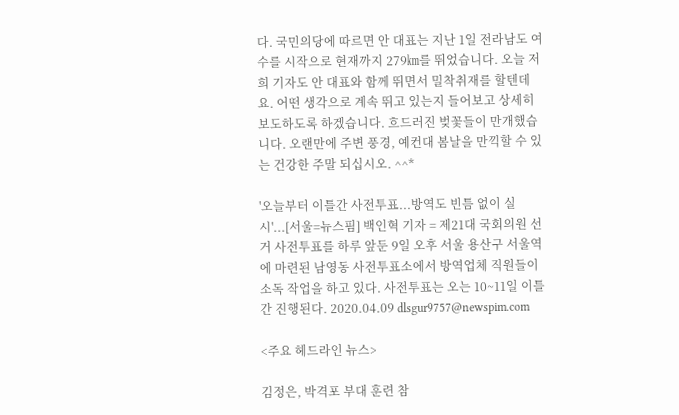다. 국민의당에 따르면 안 대표는 지난 1일 전라남도 여수를 시작으로 현재까지 279㎞를 뛰었습니다. 오늘 저희 기자도 안 대표와 함께 뛰면서 밀착취재를 할텐데요. 어떤 생각으로 계속 뛰고 있는지 들어보고 상세히 보도하도록 하겠습니다. 흐드러진 벚꽃들이 만개했습니다. 오랜만에 주변 풍경, 예컨대 봄날을 만끽할 수 있는 건강한 주말 되십시오. ^^*

'오늘부터 이틀간 사전투표...방역도 빈틈 없이 실시'...[서울=뉴스핌] 백인혁 기자 = 제21대 국회의원 선거 사전투표를 하루 앞둔 9일 오후 서울 용산구 서울역에 마련된 남영동 사전투표소에서 방역업체 직원들이 소독 작업을 하고 있다. 사전투표는 오는 10~11일 이틀간 진행된다. 2020.04.09 dlsgur9757@newspim.com

<주요 헤드라인 뉴스>

김정은, 박격포 부대 훈련 참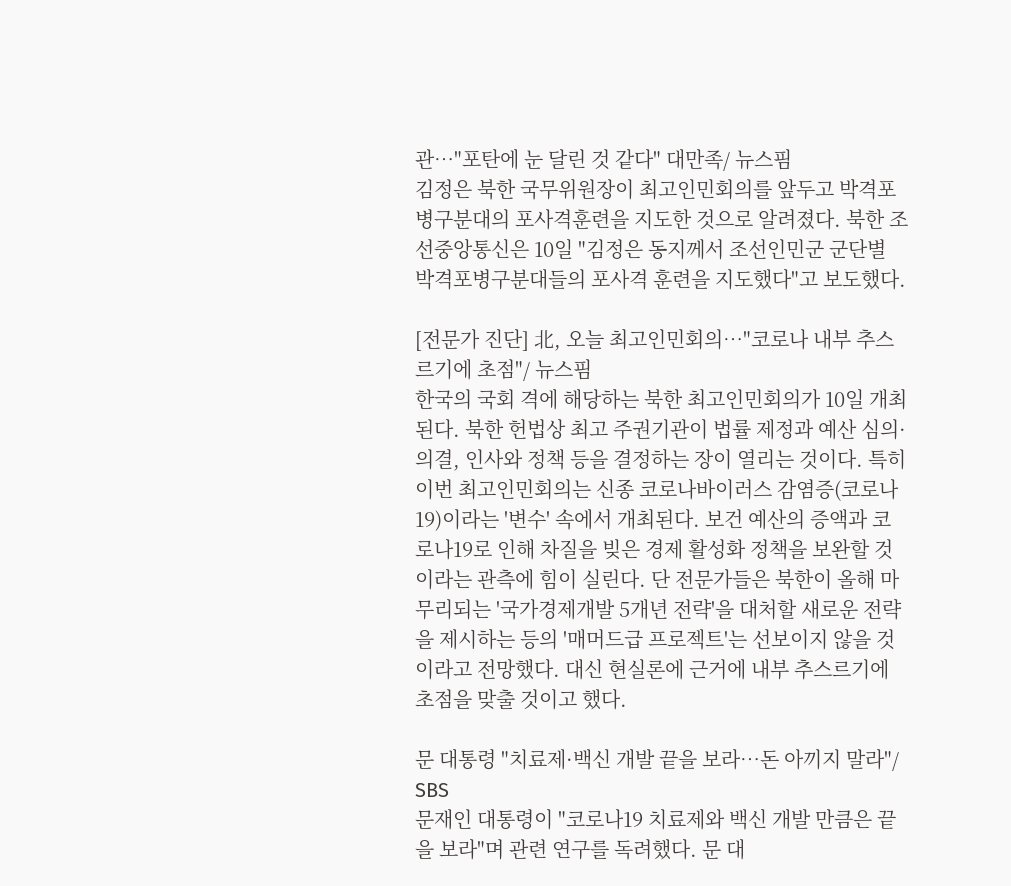관…"포탄에 눈 달린 것 같다" 대만족/ 뉴스핌
김정은 북한 국무위원장이 최고인민회의를 앞두고 박격포병구분대의 포사격훈련을 지도한 것으로 알려졌다. 북한 조선중앙통신은 10일 "김정은 동지께서 조선인민군 군단별 박격포병구분대들의 포사격 훈련을 지도했다"고 보도했다.

[전문가 진단] 北, 오늘 최고인민회의…"코로나 내부 추스르기에 초점"/ 뉴스핌
한국의 국회 격에 해당하는 북한 최고인민회의가 10일 개최된다. 북한 헌법상 최고 주권기관이 법률 제정과 예산 심의·의결, 인사와 정책 등을 결정하는 장이 열리는 것이다. 특히 이번 최고인민회의는 신종 코로나바이러스 감염증(코로나19)이라는 '변수' 속에서 개최된다. 보건 예산의 증액과 코로나19로 인해 차질을 빚은 경제 활성화 정책을 보완할 것이라는 관측에 힘이 실린다. 단 전문가들은 북한이 올해 마무리되는 '국가경제개발 5개년 전략'을 대처할 새로운 전략을 제시하는 등의 '매머드급 프로젝트'는 선보이지 않을 것이라고 전망했다. 대신 현실론에 근거에 내부 추스르기에 초점을 맞출 것이고 했다.

문 대통령 "치료제·백신 개발 끝을 보라…돈 아끼지 말라"/ SBS
문재인 대통령이 "코로나19 치료제와 백신 개발 만큼은 끝을 보라"며 관련 연구를 독려했다. 문 대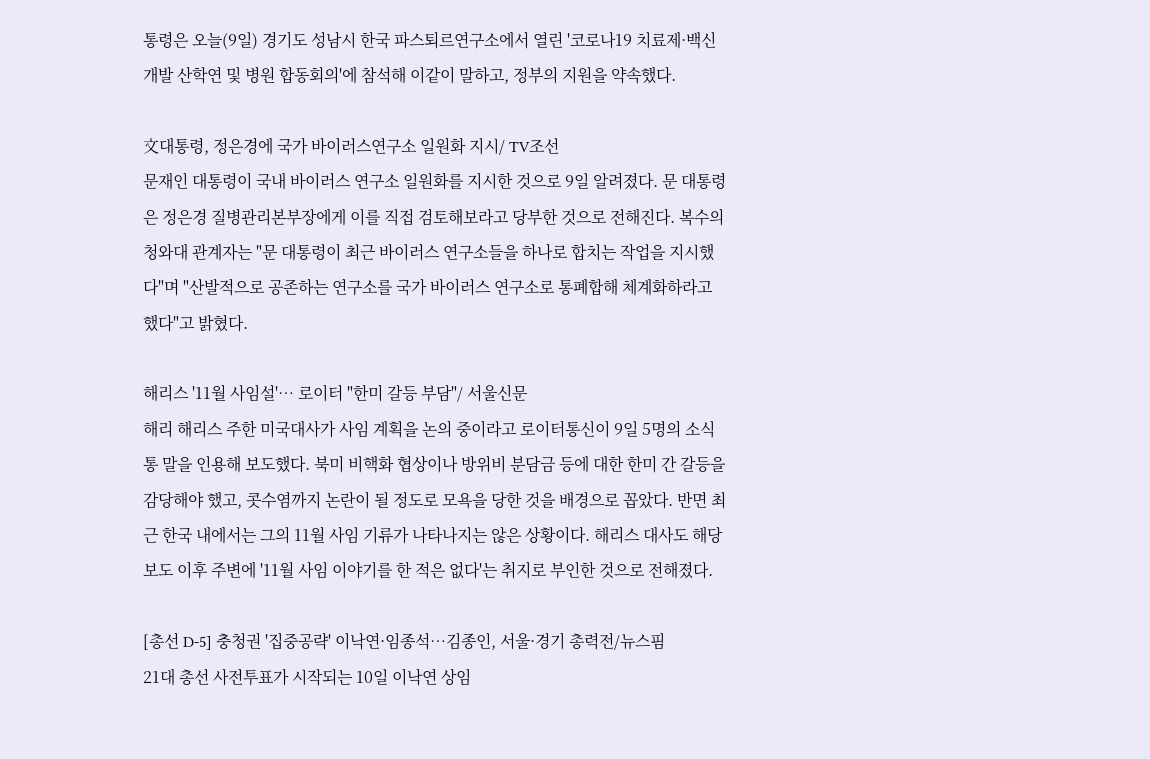통령은 오늘(9일) 경기도 성남시 한국 파스퇴르연구소에서 열린 '코로나19 치료제·백신 개발 산학연 및 병원 합동회의'에 참석해 이같이 말하고, 정부의 지원을 약속했다.

文대통령, 정은경에 국가 바이러스연구소 일원화 지시/ TV조선
문재인 대통령이 국내 바이러스 연구소 일원화를 지시한 것으로 9일 알려졌다. 문 대통령은 정은경 질병관리본부장에게 이를 직접 검토해보라고 당부한 것으로 전해진다. 복수의 청와대 관계자는 "문 대통령이 최근 바이러스 연구소들을 하나로 합치는 작업을 지시했다"며 "산발적으로 공존하는 연구소를 국가 바이러스 연구소로 통폐합해 체계화하라고 했다"고 밝혔다.

해리스 '11월 사임설'… 로이터 "한미 갈등 부담"/ 서울신문
해리 해리스 주한 미국대사가 사임 계획을 논의 중이라고 로이터통신이 9일 5명의 소식통 말을 인용해 보도했다. 북미 비핵화 협상이나 방위비 분담금 등에 대한 한미 간 갈등을 감당해야 했고, 콧수염까지 논란이 될 정도로 모욕을 당한 것을 배경으로 꼽았다. 반면 최근 한국 내에서는 그의 11월 사임 기류가 나타나지는 않은 상황이다. 해리스 대사도 해당 보도 이후 주변에 '11월 사임 이야기를 한 적은 없다'는 취지로 부인한 것으로 전해졌다.

[총선 D-5] 충청권 '집중공략' 이낙연·임종석…김종인, 서울·경기 총력전/뉴스핌
21대 총선 사전투표가 시작되는 10일 이낙연 상임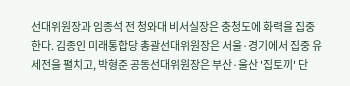선대위원장과 임종석 전 청와대 비서실장은 충청도에 화력을 집중한다. 김종인 미래통합당 총괄선대위원장은 서울·경기에서 집중 유세전을 펼치고, 박형준 공동선대위원장은 부산·울산 '집토끼' 단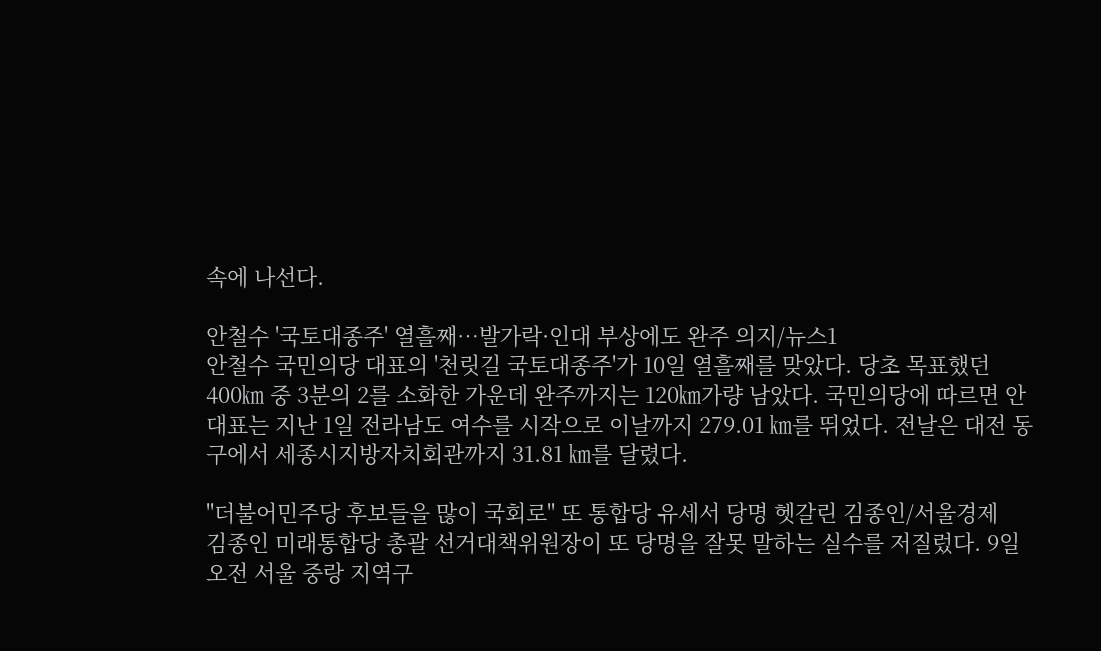속에 나선다.

안철수 '국토대종주' 열흘째…발가락·인대 부상에도 완주 의지/뉴스1
안철수 국민의당 대표의 '천릿길 국토대종주'가 10일 열흘째를 맞았다. 당초 목표했던 400㎞ 중 3분의 2를 소화한 가운데 완주까지는 120㎞가량 남았다. 국민의당에 따르면 안 대표는 지난 1일 전라남도 여수를 시작으로 이날까지 279.01 ㎞를 뛰었다. 전날은 대전 동구에서 세종시지방자치회관까지 31.81 ㎞를 달렸다.

"더불어민주당 후보들을 많이 국회로" 또 통합당 유세서 당명 헷갈린 김종인/서울경제
김종인 미래통합당 총괄 선거대책위원장이 또 당명을 잘못 말하는 실수를 저질렀다. 9일 오전 서울 중랑 지역구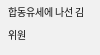합동유세에 나선 김 위원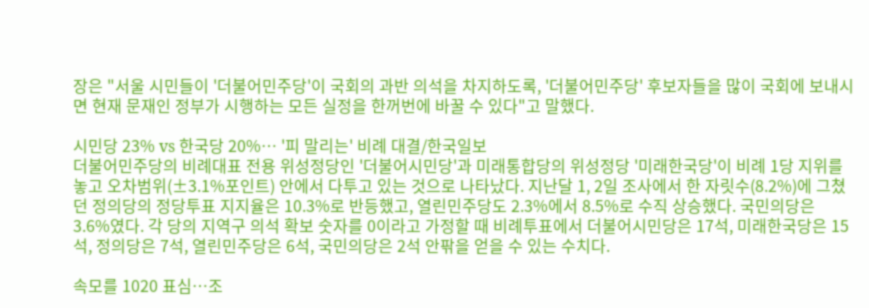장은 "서울 시민들이 '더불어민주당'이 국회의 과반 의석을 차지하도록, '더불어민주당' 후보자들을 많이 국회에 보내시면 현재 문재인 정부가 시행하는 모든 실정을 한꺼번에 바꿀 수 있다"고 말했다.

시민당 23% vs 한국당 20%… '피 말리는' 비례 대결/한국일보
더불어민주당의 비례대표 전용 위성정당인 '더불어시민당'과 미래통합당의 위성정당 '미래한국당'이 비례 1당 지위를 놓고 오차범위(±3.1%포인트) 안에서 다투고 있는 것으로 나타났다. 지난달 1, 2일 조사에서 한 자릿수(8.2%)에 그쳤던 정의당의 정당투표 지지율은 10.3%로 반등했고, 열린민주당도 2.3%에서 8.5%로 수직 상승했다. 국민의당은 3.6%였다. 각 당의 지역구 의석 확보 숫자를 0이라고 가정할 때 비례투표에서 더불어시민당은 17석, 미래한국당은 15석, 정의당은 7석, 열린민주당은 6석, 국민의당은 2석 안팎을 얻을 수 있는 수치다.

속모를 1020 표심…조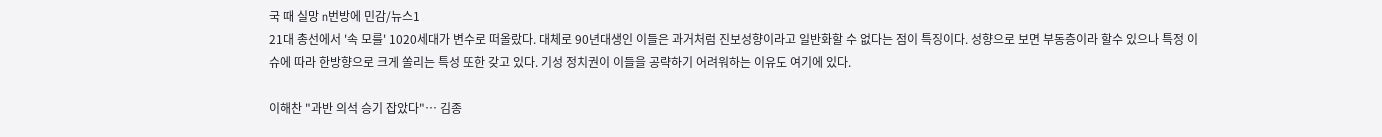국 때 실망 n번방에 민감/뉴스1
21대 총선에서 '속 모를' 1020세대가 변수로 떠올랐다. 대체로 90년대생인 이들은 과거처럼 진보성향이라고 일반화할 수 없다는 점이 특징이다. 성향으로 보면 부동층이라 할수 있으나 특정 이슈에 따라 한방향으로 크게 쏠리는 특성 또한 갖고 있다. 기성 정치권이 이들을 공략하기 어려워하는 이유도 여기에 있다.

이해찬 "과반 의석 승기 잡았다"… 김종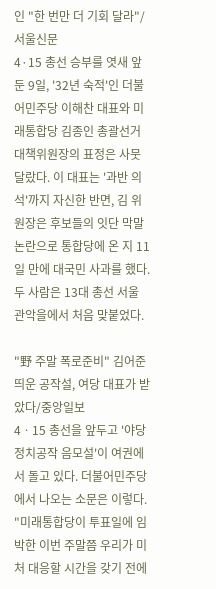인 "한 번만 더 기회 달라"/서울신문
4·15 총선 승부를 엿새 앞둔 9일, '32년 숙적'인 더불어민주당 이해찬 대표와 미래통합당 김종인 총괄선거대책위원장의 표정은 사뭇 달랐다. 이 대표는 '과반 의석'까지 자신한 반면, 김 위원장은 후보들의 잇단 막말 논란으로 통합당에 온 지 11일 만에 대국민 사과를 했다. 두 사람은 13대 총선 서울 관악을에서 처음 맞붙었다.

"野 주말 폭로준비" 김어준 띄운 공작설, 여당 대표가 받았다/중앙일보
4ㆍ15 총선을 앞두고 '야당 정치공작 음모설'이 여권에서 돌고 있다. 더불어민주당에서 나오는 소문은 이렇다. "미래통합당이 투표일에 임박한 이번 주말쯤 우리가 미처 대응할 시간을 갖기 전에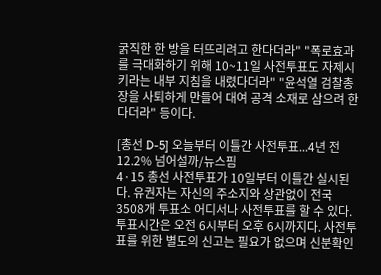굵직한 한 방을 터뜨리려고 한다더라" "폭로효과를 극대화하기 위해 10~11일 사전투표도 자제시키라는 내부 지침을 내렸다더라" "윤석열 검찰총장을 사퇴하게 만들어 대여 공격 소재로 삼으려 한다더라" 등이다.

[총선 D-5] 오늘부터 이틀간 사전투표...4년 전 12.2% 넘어설까/뉴스핌
4·15 총선 사전투표가 10일부터 이틀간 실시된다. 유권자는 자신의 주소지와 상관없이 전국 3508개 투표소 어디서나 사전투표를 할 수 있다. 투표시간은 오전 6시부터 오후 6시까지다. 사전투표를 위한 별도의 신고는 필요가 없으며 신분확인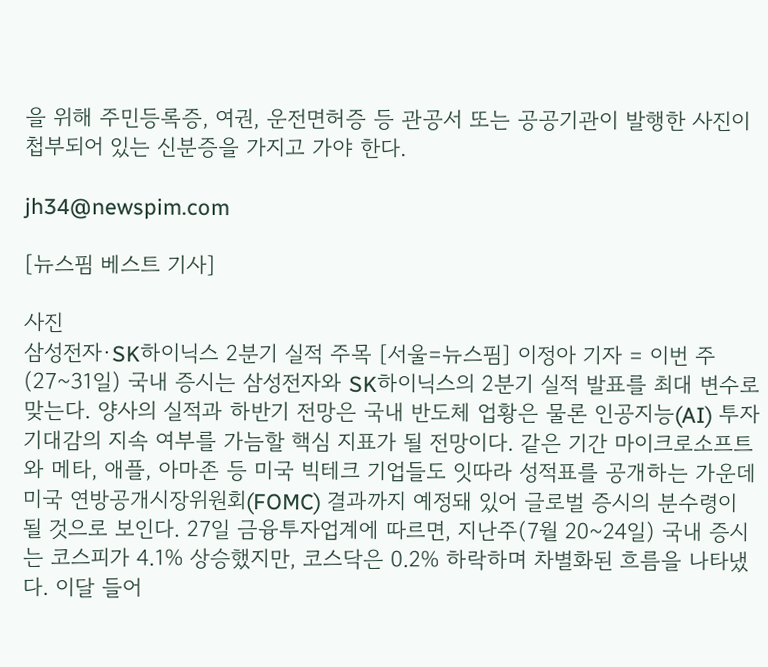을 위해 주민등록증, 여권, 운전면허증 등 관공서 또는 공공기관이 발행한 사진이 첩부되어 있는 신분증을 가지고 가야 한다.

jh34@newspim.com

[뉴스핌 베스트 기사]

사진
삼성전자·SK하이닉스 2분기 실적 주목 [서울=뉴스핌] 이정아 기자 = 이번 주(27~31일) 국내 증시는 삼성전자와 SK하이닉스의 2분기 실적 발표를 최대 변수로 맞는다. 양사의 실적과 하반기 전망은 국내 반도체 업황은 물론 인공지능(AI) 투자 기대감의 지속 여부를 가늠할 핵심 지표가 될 전망이다. 같은 기간 마이크로소프트와 메타, 애플, 아마존 등 미국 빅테크 기업들도 잇따라 성적표를 공개하는 가운데 미국 연방공개시장위원회(FOMC) 결과까지 예정돼 있어 글로벌 증시의 분수령이 될 것으로 보인다. 27일 금융투자업계에 따르면, 지난주(7월 20~24일) 국내 증시는 코스피가 4.1% 상승했지만, 코스닥은 0.2% 하락하며 차별화된 흐름을 나타냈다. 이달 들어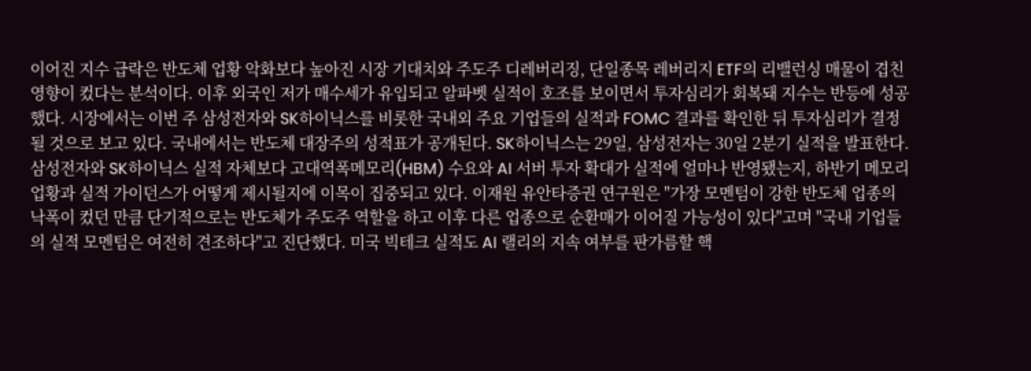이어진 지수 급락은 반도체 업황 악화보다 높아진 시장 기대치와 주도주 디레버리징, 단일종목 레버리지 ETF의 리밸런싱 매물이 겹친 영향이 컸다는 분석이다. 이후 외국인 저가 매수세가 유입되고 알파벳 실적이 호조를 보이면서 투자심리가 회복돼 지수는 반등에 성공했다. 시장에서는 이번 주 삼성전자와 SK하이닉스를 비롯한 국내외 주요 기업들의 실적과 FOMC 결과를 확인한 뒤 투자심리가 결정될 것으로 보고 있다. 국내에서는 반도체 대장주의 성적표가 공개된다. SK하이닉스는 29일, 삼성전자는 30일 2분기 실적을 발표한다. 삼성전자와 SK하이닉스 실적 자체보다 고대역폭메모리(HBM) 수요와 AI 서버 투자 확대가 실적에 얼마나 반영됐는지, 하반기 메모리 업황과 실적 가이던스가 어떻게 제시될지에 이목이 집중되고 있다. 이재원 유안타증권 연구원은 "가장 모멘텀이 강한 반도체 업종의 낙폭이 컸던 만큼 단기적으로는 반도체가 주도주 역할을 하고 이후 다른 업종으로 순환매가 이어질 가능성이 있다"고며 "국내 기업들의 실적 모멘텀은 여전히 견조하다"고 진단했다. 미국 빅테크 실적도 AI 랠리의 지속 여부를 판가름할 핵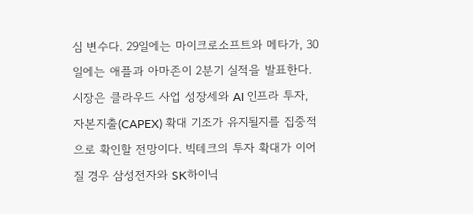심 변수다. 29일에는 마이크로소프트와 메타가, 30일에는 애플과 아마존이 2분기 실적을 발표한다. 시장은 클라우드 사업 성장세와 AI 인프라 투자, 자본지출(CAPEX) 확대 기조가 유지될지를 집중적으로 확인할 전망이다. 빅테크의 투자 확대가 이어질 경우 삼성전자와 SK하이닉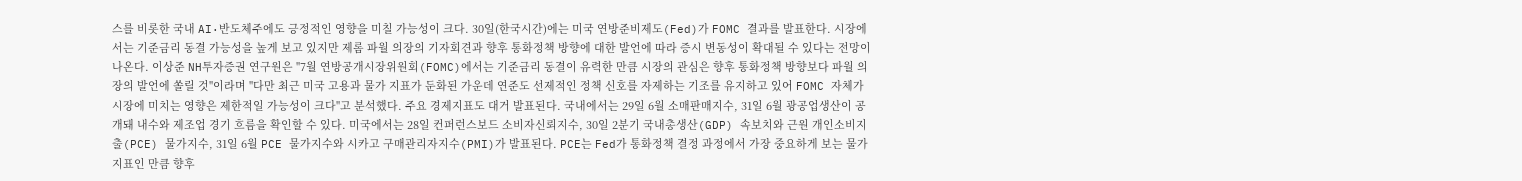스를 비롯한 국내 AI·반도체주에도 긍정적인 영향을 미칠 가능성이 크다. 30일(한국시간)에는 미국 연방준비제도(Fed)가 FOMC 결과를 발표한다. 시장에서는 기준금리 동결 가능성을 높게 보고 있지만 제롬 파월 의장의 기자회견과 향후 통화정책 방향에 대한 발언에 따라 증시 변동성이 확대될 수 있다는 전망이 나온다. 이상준 NH투자증권 연구원은 "7월 연방공개시장위원회(FOMC)에서는 기준금리 동결이 유력한 만큼 시장의 관심은 향후 통화정책 방향보다 파월 의장의 발언에 쏠릴 것"이라며 "다만 최근 미국 고용과 물가 지표가 둔화된 가운데 연준도 선제적인 정책 신호를 자제하는 기조를 유지하고 있어 FOMC 자체가 시장에 미치는 영향은 제한적일 가능성이 크다"고 분석했다. 주요 경제지표도 대거 발표된다. 국내에서는 29일 6월 소매판매지수, 31일 6월 광공업생산이 공개돼 내수와 제조업 경기 흐름을 확인할 수 있다. 미국에서는 28일 컨퍼런스보드 소비자신뢰지수, 30일 2분기 국내총생산(GDP) 속보치와 근원 개인소비지출(PCE) 물가지수, 31일 6월 PCE 물가지수와 시카고 구매관리자지수(PMI)가 발표된다. PCE는 Fed가 통화정책 결정 과정에서 가장 중요하게 보는 물가지표인 만큼 향후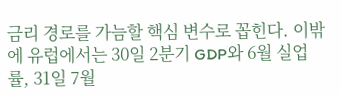금리 경로를 가늠할 핵심 변수로 꼽힌다. 이밖에 유럽에서는 30일 2분기 GDP와 6월 실업률, 31일 7월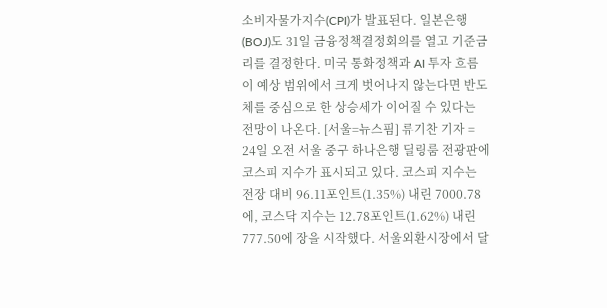소비자물가지수(CPI)가 발표된다. 일본은행(BOJ)도 31일 금융정책결정회의를 열고 기준금리를 결정한다. 미국 통화정책과 AI 투자 흐름이 예상 범위에서 크게 벗어나지 않는다면 반도체를 중심으로 한 상승세가 이어질 수 있다는 전망이 나온다. [서울=뉴스핌] 류기찬 기자 = 24일 오전 서울 중구 하나은행 딜링룸 전광판에 코스피 지수가 표시되고 있다. 코스피 지수는 전장 대비 96.11포인트(1.35%) 내린 7000.78에, 코스닥 지수는 12.78포인트(1.62%) 내린 777.50에 장을 시작했다. 서울외환시장에서 달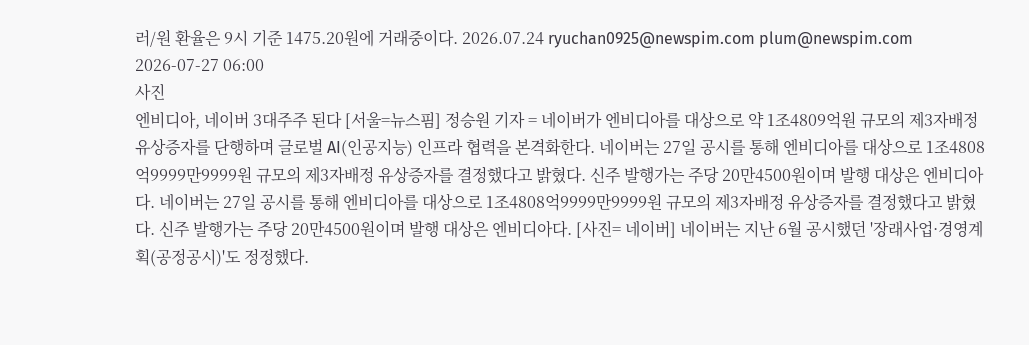러/원 환율은 9시 기준 1475.20원에 거래중이다. 2026.07.24 ryuchan0925@newspim.com plum@newspim.com 2026-07-27 06:00
사진
엔비디아, 네이버 3대주주 된다 [서울=뉴스핌] 정승원 기자 = 네이버가 엔비디아를 대상으로 약 1조4809억원 규모의 제3자배정 유상증자를 단행하며 글로벌 AI(인공지능) 인프라 협력을 본격화한다. 네이버는 27일 공시를 통해 엔비디아를 대상으로 1조4808억9999만9999원 규모의 제3자배정 유상증자를 결정했다고 밝혔다. 신주 발행가는 주당 20만4500원이며 발행 대상은 엔비디아다. 네이버는 27일 공시를 통해 엔비디아를 대상으로 1조4808억9999만9999원 규모의 제3자배정 유상증자를 결정했다고 밝혔다. 신주 발행가는 주당 20만4500원이며 발행 대상은 엔비디아다. [사진= 네이버] 네이버는 지난 6월 공시했던 '장래사업·경영계획(공정공시)'도 정정했다.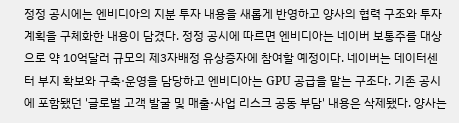정정 공시에는 엔비디아의 지분 투자 내용을 새롭게 반영하고 양사의 협력 구조와 투자 계획을 구체화한 내용이 담겼다. 정정 공시에 따르면 엔비디아는 네이버 보통주를 대상으로 약 10억달러 규모의 제3자배정 유상증자에 참여할 예정이다. 네이버는 데이터센터 부지 확보와 구축·운영을 담당하고 엔비디아는 GPU 공급을 맡는 구조다. 기존 공시에 포함됐던 '글로벌 고객 발굴 및 매출·사업 리스크 공동 부담' 내용은 삭제됐다. 양사는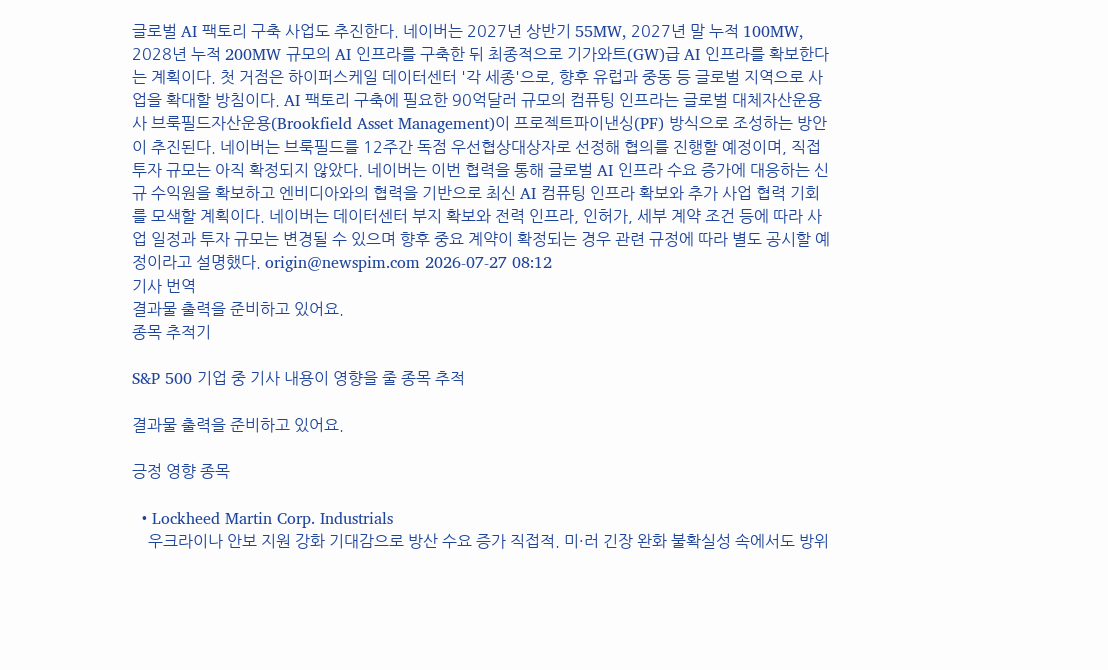글로벌 AI 팩토리 구축 사업도 추진한다. 네이버는 2027년 상반기 55MW, 2027년 말 누적 100MW, 2028년 누적 200MW 규모의 AI 인프라를 구축한 뒤 최종적으로 기가와트(GW)급 AI 인프라를 확보한다는 계획이다. 첫 거점은 하이퍼스케일 데이터센터 '각 세종'으로, 향후 유럽과 중동 등 글로벌 지역으로 사업을 확대할 방침이다. AI 팩토리 구축에 필요한 90억달러 규모의 컴퓨팅 인프라는 글로벌 대체자산운용사 브룩필드자산운용(Brookfield Asset Management)이 프로젝트파이낸싱(PF) 방식으로 조성하는 방안이 추진된다. 네이버는 브룩필드를 12주간 독점 우선협상대상자로 선정해 협의를 진행할 예정이며, 직접 투자 규모는 아직 확정되지 않았다. 네이버는 이번 협력을 통해 글로벌 AI 인프라 수요 증가에 대응하는 신규 수익원을 확보하고 엔비디아와의 협력을 기반으로 최신 AI 컴퓨팅 인프라 확보와 추가 사업 협력 기회를 모색할 계획이다. 네이버는 데이터센터 부지 확보와 전력 인프라, 인허가, 세부 계약 조건 등에 따라 사업 일정과 투자 규모는 변경될 수 있으며 향후 중요 계약이 확정되는 경우 관련 규정에 따라 별도 공시할 예정이라고 설명했다. origin@newspim.com 2026-07-27 08:12
기사 번역
결과물 출력을 준비하고 있어요.
종목 추적기

S&P 500 기업 중 기사 내용이 영향을 줄 종목 추적

결과물 출력을 준비하고 있어요.

긍정 영향 종목

  • Lockheed Martin Corp. Industrials
    우크라이나 안보 지원 강화 기대감으로 방산 수요 증가 직접적. 미·러 긴장 완화 불확실성 속에서도 방위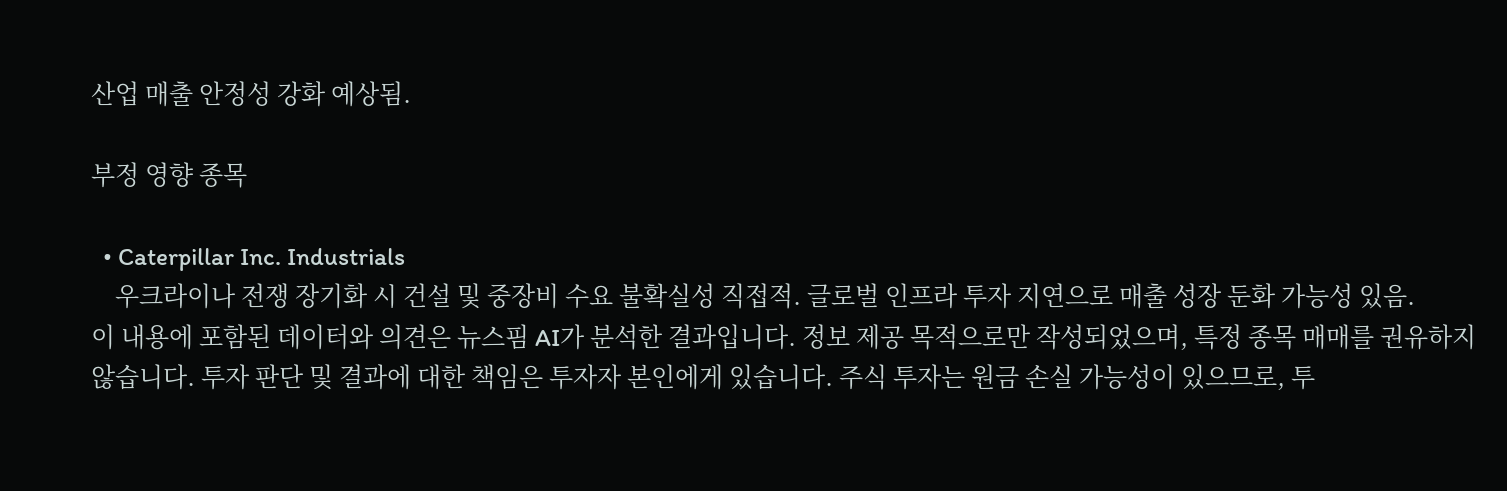산업 매출 안정성 강화 예상됨.

부정 영향 종목

  • Caterpillar Inc. Industrials
    우크라이나 전쟁 장기화 시 건설 및 중장비 수요 불확실성 직접적. 글로벌 인프라 투자 지연으로 매출 성장 둔화 가능성 있음.
이 내용에 포함된 데이터와 의견은 뉴스핌 AI가 분석한 결과입니다. 정보 제공 목적으로만 작성되었으며, 특정 종목 매매를 권유하지 않습니다. 투자 판단 및 결과에 대한 책임은 투자자 본인에게 있습니다. 주식 투자는 원금 손실 가능성이 있으므로, 투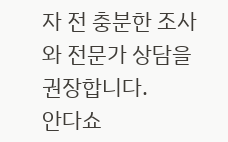자 전 충분한 조사와 전문가 상담을 권장합니다.
안다쇼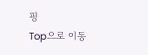핑
Top으로 이동